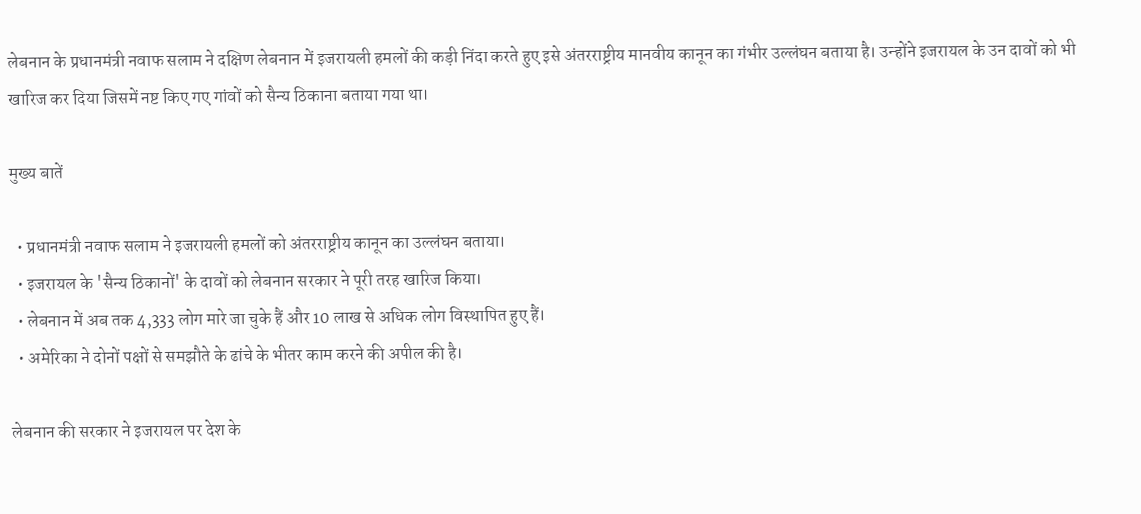लेबनान के प्रधानमंत्री नवाफ सलाम ने दक्षिण लेबनान में इजरायली हमलों की कड़ी निंदा करते हुए इसे अंतरराष्ट्रीय मानवीय कानून का गंभीर उल्लंघन बताया है। उन्होंने इजरायल के उन दावों को भी खारिज कर दिया जिसमें नष्ट किए गए गांवों को सैन्य ठिकाना बताया गया था।

मुख्य बातें

  • प्रधानमंत्री नवाफ सलाम ने इजरायली हमलों को अंतरराष्ट्रीय कानून का उल्लंघन बताया।
  • इजरायल के 'सैन्य ठिकानों' के दावों को लेबनान सरकार ने पूरी तरह खारिज किया।
  • लेबनान में अब तक 4,333 लोग मारे जा चुके हैं और 10 लाख से अधिक लोग विस्थापित हुए हैं।
  • अमेरिका ने दोनों पक्षों से समझौते के ढांचे के भीतर काम करने की अपील की है।

लेबनान की सरकार ने इजरायल पर देश के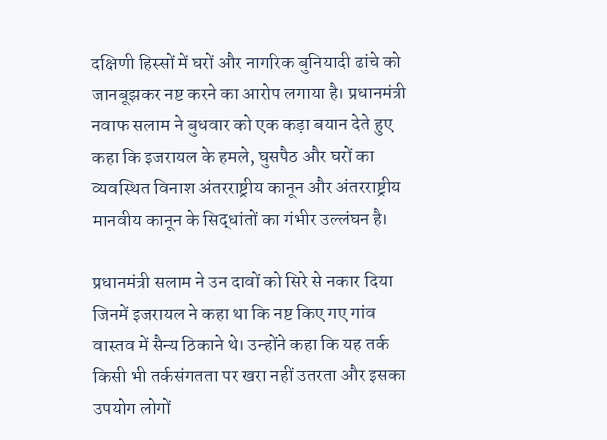दक्षिणी हिस्सों में घरों और नागरिक बुनियादी ढांचे को जानबूझकर नष्ट करने का आरोप लगाया है। प्रधानमंत्री नवाफ सलाम ने बुधवार को एक कड़ा बयान देते हुए कहा कि इजरायल के हमले, घुसपैठ और घरों का व्यवस्थित विनाश अंतरराष्ट्रीय कानून और अंतरराष्ट्रीय मानवीय कानून के सिद्धांतों का गंभीर उल्लंघन है।

प्रधानमंत्री सलाम ने उन दावों को सिरे से नकार दिया जिनमें इजरायल ने कहा था कि नष्ट किए गए गांव वास्तव में सैन्य ठिकाने थे। उन्होंने कहा कि यह तर्क किसी भी तर्कसंगतता पर खरा नहीं उतरता और इसका उपयोग लोगों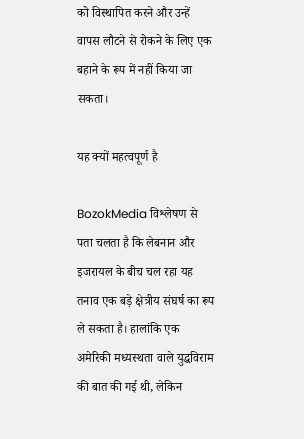को विस्थापित करने और उन्हें वापस लौटने से रोकने के लिए एक बहाने के रूप में नहीं किया जा सकता।

यह क्यों महत्वपूर्ण है

BozokMedia विश्लेषण से पता चलता है कि लेबनान और इजरायल के बीच चल रहा यह तनाव एक बड़े क्षेत्रीय संघर्ष का रूप ले सकता है। हालांकि एक अमेरिकी मध्यस्थता वाले युद्धविराम की बात की गई थी, लेकिन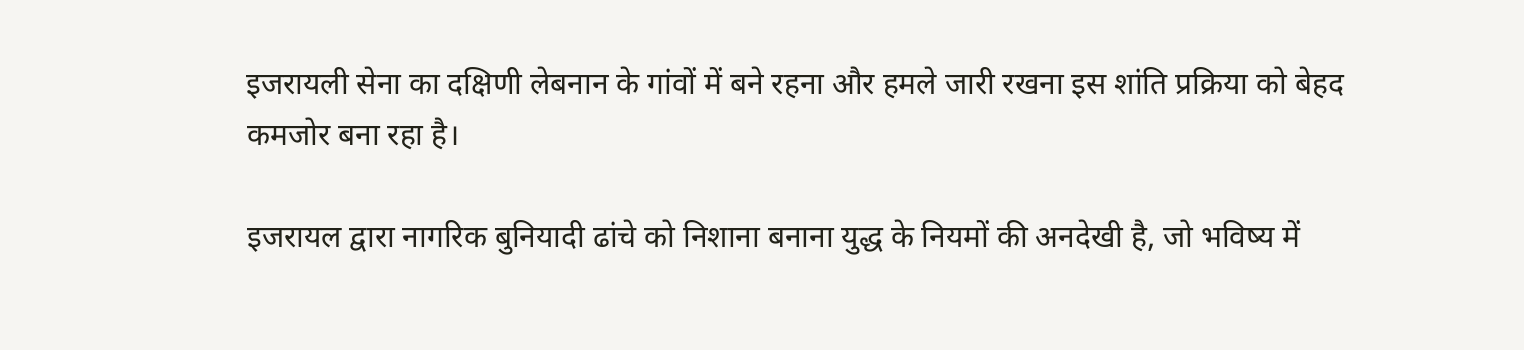इजरायली सेना का दक्षिणी लेबनान के गांवों में बने रहना और हमले जारी रखना इस शांति प्रक्रिया को बेहद कमजोर बना रहा है।

इजरायल द्वारा नागरिक बुनियादी ढांचे को निशाना बनाना युद्ध के नियमों की अनदेखी है, जो भविष्य में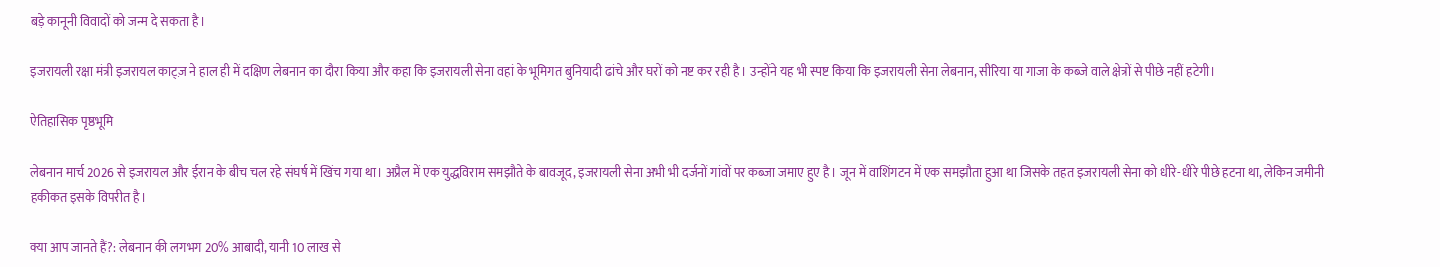बड़े कानूनी विवादों को जन्म दे सकता है।

इजरायली रक्षा मंत्री इजरायल काट्ज़ ने हाल ही में दक्षिण लेबनान का दौरा किया और कहा कि इजरायली सेना वहां के भूमिगत बुनियादी ढांचे और घरों को नष्ट कर रही है। उन्होंने यह भी स्पष्ट किया कि इजरायली सेना लेबनान, सीरिया या गाजा के कब्जे वाले क्षेत्रों से पीछे नहीं हटेगी।

ऐतिहासिक पृष्ठभूमि

लेबनान मार्च 2026 से इजरायल और ईरान के बीच चल रहे संघर्ष में खिंच गया था। अप्रैल में एक युद्धविराम समझौते के बावजूद, इजरायली सेना अभी भी दर्जनों गांवों पर कब्जा जमाए हुए है। जून में वाशिंगटन में एक समझौता हुआ था जिसके तहत इजरायली सेना को धीरे-धीरे पीछे हटना था, लेकिन जमीनी हकीकत इसके विपरीत है।

क्या आप जानते हैं?: लेबनान की लगभग 20% आबादी, यानी 10 लाख से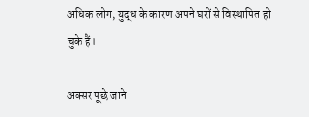अधिक लोग, युद्ध के कारण अपने घरों से विस्थापित हो चुके हैं।

अक्सर पूछे जाने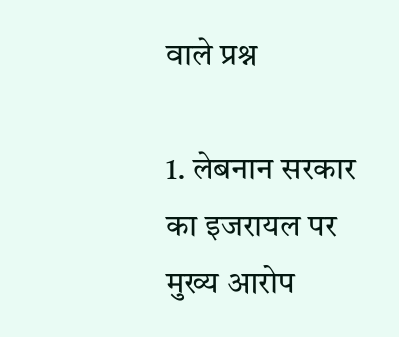वाले प्रश्न

1. लेबनान सरकार का इजरायल पर मुख्य आरोप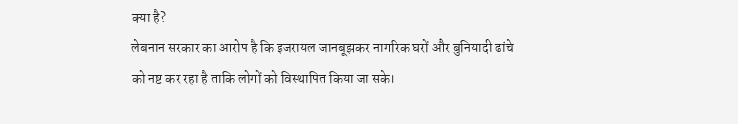क्या है?
लेबनान सरकार का आरोप है कि इजरायल जानबूझकर नागरिक घरों और बुनियादी ढांचे को नष्ट कर रहा है ताकि लोगों को विस्थापित किया जा सके।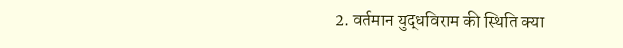2. वर्तमान युद्धविराम की स्थिति क्या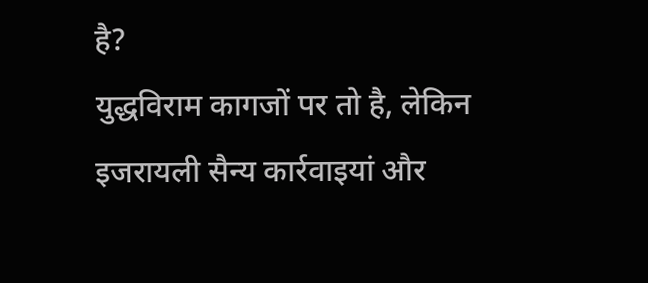है?
युद्धविराम कागजों पर तो है, लेकिन इजरायली सैन्य कार्रवाइयां और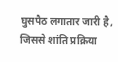घुसपैठ लगातार जारी है, जिससे शांति प्रक्रिया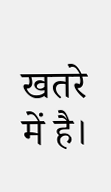खतरे में है।